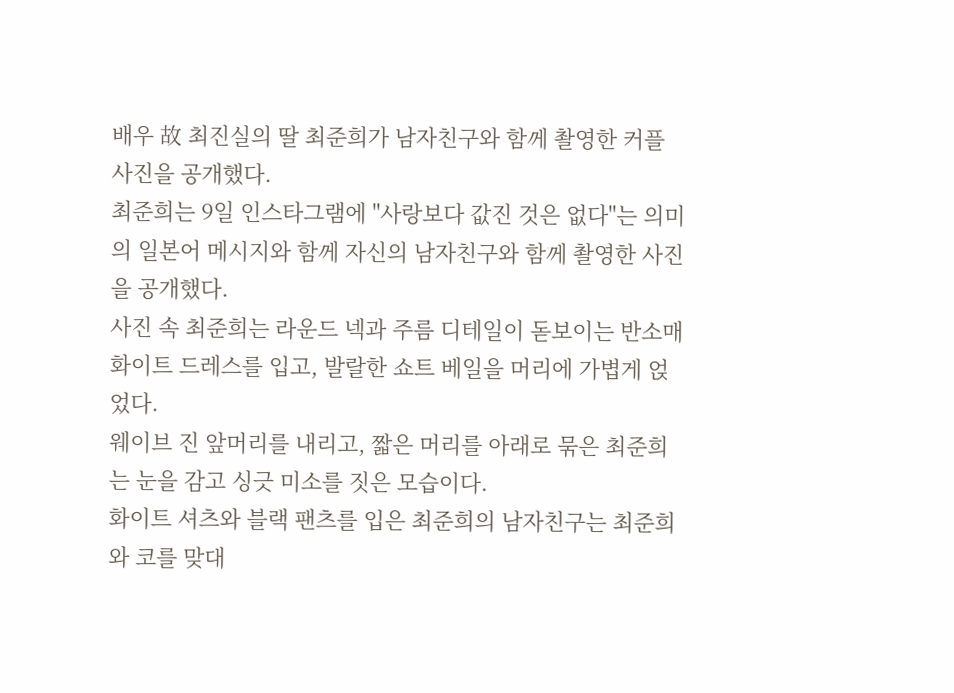배우 故 최진실의 딸 최준희가 남자친구와 함께 촬영한 커플 사진을 공개했다.
최준희는 9일 인스타그램에 "사랑보다 값진 것은 없다"는 의미의 일본어 메시지와 함께 자신의 남자친구와 함께 촬영한 사진을 공개했다.
사진 속 최준희는 라운드 넥과 주름 디테일이 돋보이는 반소매 화이트 드레스를 입고, 발랄한 쇼트 베일을 머리에 가볍게 얹었다.
웨이브 진 앞머리를 내리고, 짧은 머리를 아래로 묶은 최준희는 눈을 감고 싱긋 미소를 짓은 모습이다.
화이트 셔츠와 블랙 팬츠를 입은 최준희의 남자친구는 최준희와 코를 맞대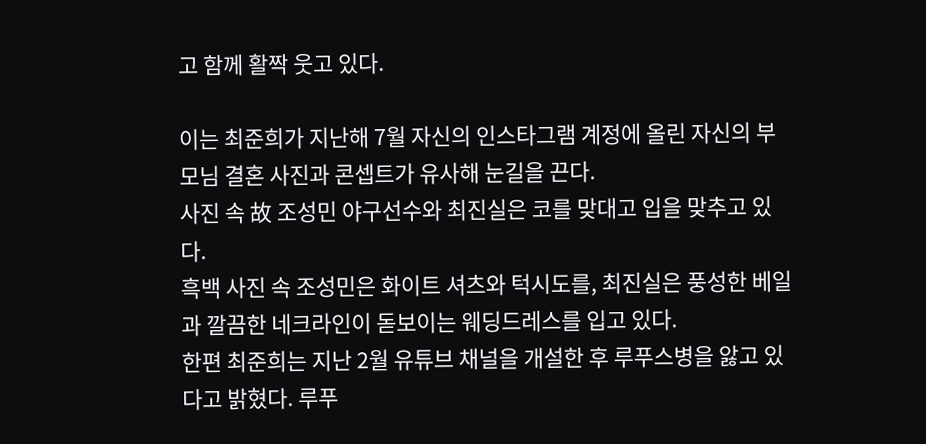고 함께 활짝 웃고 있다.

이는 최준희가 지난해 7월 자신의 인스타그램 계정에 올린 자신의 부모님 결혼 사진과 콘셉트가 유사해 눈길을 끈다.
사진 속 故 조성민 야구선수와 최진실은 코를 맞대고 입을 맞추고 있다.
흑백 사진 속 조성민은 화이트 셔츠와 턱시도를, 최진실은 풍성한 베일과 깔끔한 네크라인이 돋보이는 웨딩드레스를 입고 있다.
한편 최준희는 지난 2월 유튜브 채널을 개설한 후 루푸스병을 앓고 있다고 밝혔다. 루푸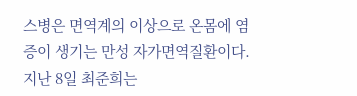스병은 면역계의 이상으로 온몸에 염증이 생기는 만성 자가면역질환이다. 지난 8일 최준희는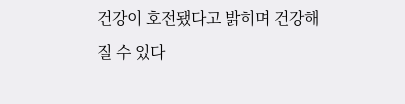건강이 호전됐다고 밝히며 건강해질 수 있다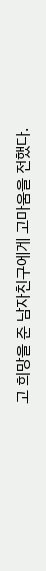고 희망을 준 남자친구에게 고마움을 전했다.